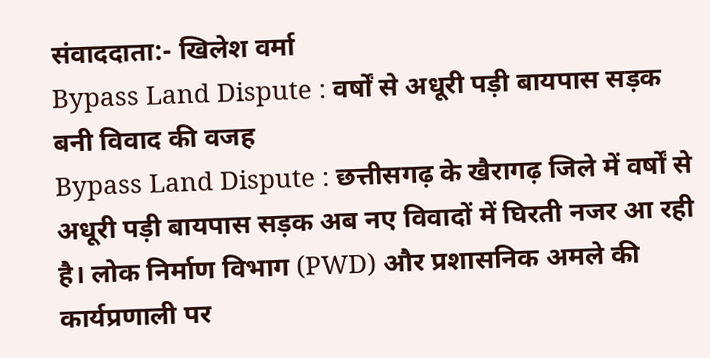संवाददाता:- खिलेश वर्मा
Bypass Land Dispute : वर्षों से अधूरी पड़ी बायपास सड़क बनी विवाद की वजह
Bypass Land Dispute : छत्तीसगढ़ के खैरागढ़ जिले में वर्षों से अधूरी पड़ी बायपास सड़क अब नए विवादों में घिरती नजर आ रही है। लोक निर्माण विभाग (PWD) और प्रशासनिक अमले की कार्यप्रणाली पर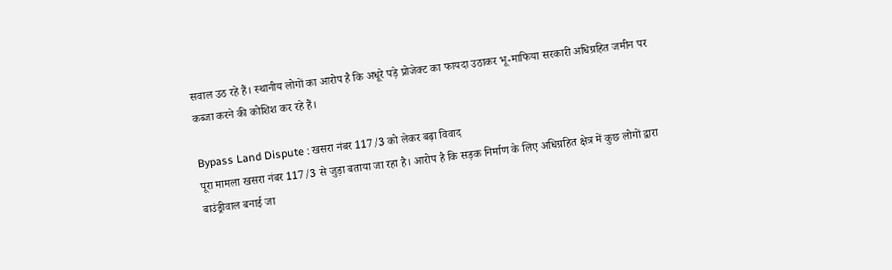सवाल उठ रहे हैं। स्थानीय लोगों का आरोप है कि अधूरे पड़े प्रोजेक्ट का फायदा उठाकर भू-माफिया सरकारी अधिग्रहित जमीन पर कब्जा करने की कोशिश कर रहे हैं।

Bypass Land Dispute : खसरा नंबर 117/3 को लेकर बढ़ा विवाद
पूरा मामला खसरा नंबर 117/3 से जुड़ा बताया जा रहा है। आरोप है कि सड़क निर्माण के लिए अधिग्रहित क्षेत्र में कुछ लोगों द्वारा बाउंड्रीवाल बनाई जा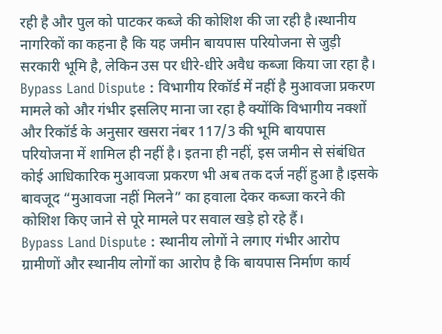रही है और पुल को पाटकर कब्जे की कोशिश की जा रही है।स्थानीय नागरिकों का कहना है कि यह जमीन बायपास परियोजना से जुड़ी सरकारी भूमि है, लेकिन उस पर धीरे-धीरे अवैध कब्जा किया जा रहा है।
Bypass Land Dispute : विभागीय रिकॉर्ड में नहीं है मुआवजा प्रकरण
मामले को और गंभीर इसलिए माना जा रहा है क्योंकि विभागीय नक्शों और रिकॉर्ड के अनुसार खसरा नंबर 117/3 की भूमि बायपास परियोजना में शामिल ही नहीं है। इतना ही नहीं, इस जमीन से संबंधित कोई आधिकारिक मुआवजा प्रकरण भी अब तक दर्ज नहीं हुआ है।इसके बावजूद “मुआवजा नहीं मिलने” का हवाला देकर कब्जा करने की कोशिश किए जाने से पूरे मामले पर सवाल खड़े हो रहे हैं।
Bypass Land Dispute : स्थानीय लोगों ने लगाए गंभीर आरोप
ग्रामीणों और स्थानीय लोगों का आरोप है कि बायपास निर्माण कार्य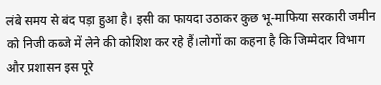लंबे समय से बंद पड़ा हुआ है। इसी का फायदा उठाकर कुछ भू-माफिया सरकारी जमीन को निजी कब्जे में लेने की कोशिश कर रहे हैं।लोगों का कहना है कि जिम्मेदार विभाग और प्रशासन इस पूरे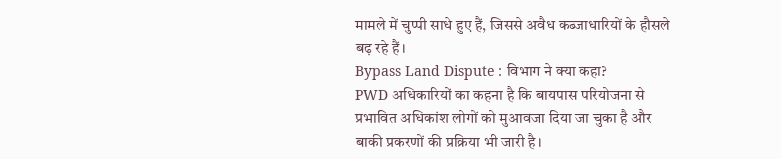मामले में चुप्पी साधे हुए हैं, जिससे अवैध कब्जाधारियों के हौसले बढ़ रहे हैं।
Bypass Land Dispute : विभाग ने क्या कहा?
PWD अधिकारियों का कहना है कि बायपास परियोजना से प्रभावित अधिकांश लोगों को मुआवजा दिया जा चुका है और बाकी प्रकरणों की प्रक्रिया भी जारी है।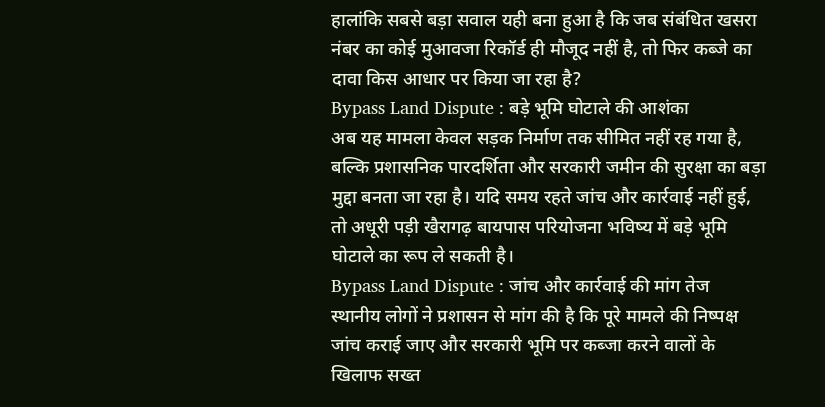हालांकि सबसे बड़ा सवाल यही बना हुआ है कि जब संबंधित खसरा नंबर का कोई मुआवजा रिकॉर्ड ही मौजूद नहीं है, तो फिर कब्जे का दावा किस आधार पर किया जा रहा है?
Bypass Land Dispute : बड़े भूमि घोटाले की आशंका
अब यह मामला केवल सड़क निर्माण तक सीमित नहीं रह गया है, बल्कि प्रशासनिक पारदर्शिता और सरकारी जमीन की सुरक्षा का बड़ा मुद्दा बनता जा रहा है। यदि समय रहते जांच और कार्रवाई नहीं हुई, तो अधूरी पड़ी खैरागढ़ बायपास परियोजना भविष्य में बड़े भूमि घोटाले का रूप ले सकती है।
Bypass Land Dispute : जांच और कार्रवाई की मांग तेज
स्थानीय लोगों ने प्रशासन से मांग की है कि पूरे मामले की निष्पक्ष जांच कराई जाए और सरकारी भूमि पर कब्जा करने वालों के खिलाफ सख्त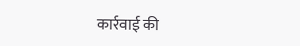कार्रवाई की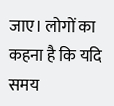जाए। लोगों का कहना है कि यदि समय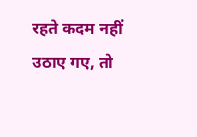रहते कदम नहीं उठाए गए, तो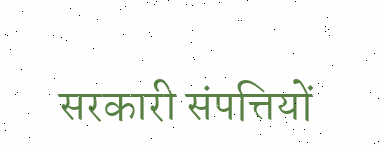सरकारी संपत्तियों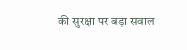की सुरक्षा पर बड़ा सवाल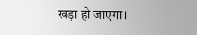खड़ा हो जाएगा।